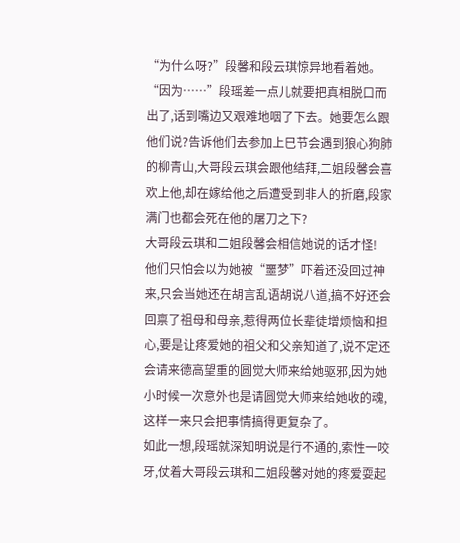“为什么呀?”段馨和段云琪惊异地看着她。
“因为……”段瑶差一点儿就要把真相脱口而出了,话到嘴边又艰难地咽了下去。她要怎么跟他们说?告诉他们去参加上巳节会遇到狼心狗肺的柳青山,大哥段云琪会跟他结拜,二姐段馨会喜欢上他,却在嫁给他之后遭受到非人的折磨,段家满门也都会死在他的屠刀之下?
大哥段云琪和二姐段馨会相信她说的话才怪!
他们只怕会以为她被“噩梦”吓着还没回过神来,只会当她还在胡言乱语胡说八道,搞不好还会回禀了祖母和母亲,惹得两位长辈徒增烦恼和担心,要是让疼爱她的祖父和父亲知道了,说不定还会请来德高望重的圆觉大师来给她驱邪,因为她小时候一次意外也是请圆觉大师来给她收的魂,这样一来只会把事情搞得更复杂了。
如此一想,段瑶就深知明说是行不通的,索性一咬牙,仗着大哥段云琪和二姐段馨对她的疼爱耍起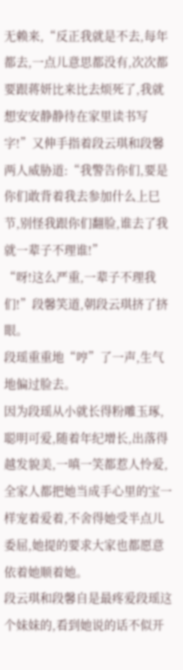无赖来,“反正我就是不去,每年都去,一点儿意思都没有,次次都要跟蒋妍比来比去烦死了,我就想安安静静待在家里读书写字!”又伸手指着段云琪和段馨两人威胁道:“我警告你们,要是你们敢背着我去参加什么上巳节,别怪我跟你们翻脸,谁去了我就一辈子不理谁!”
“呀!这么严重,一辈子不理我们!”段馨笑道,朝段云琪挤了挤眼。
段瑶重重地“哼”了一声,生气地偏过脸去。
因为段瑶从小就长得粉雕玉琢,聪明可爱,随着年纪增长,出落得越发貌美,一嗔一笑都惹人怜爱,全家人都把她当成手心里的宝一样宠着爱着,不舍得她受半点儿委屈,她提的要求大家也都愿意依着她顺着她。
段云琪和段馨自是最疼爱段瑶这个妹妹的,看到她说的话不似开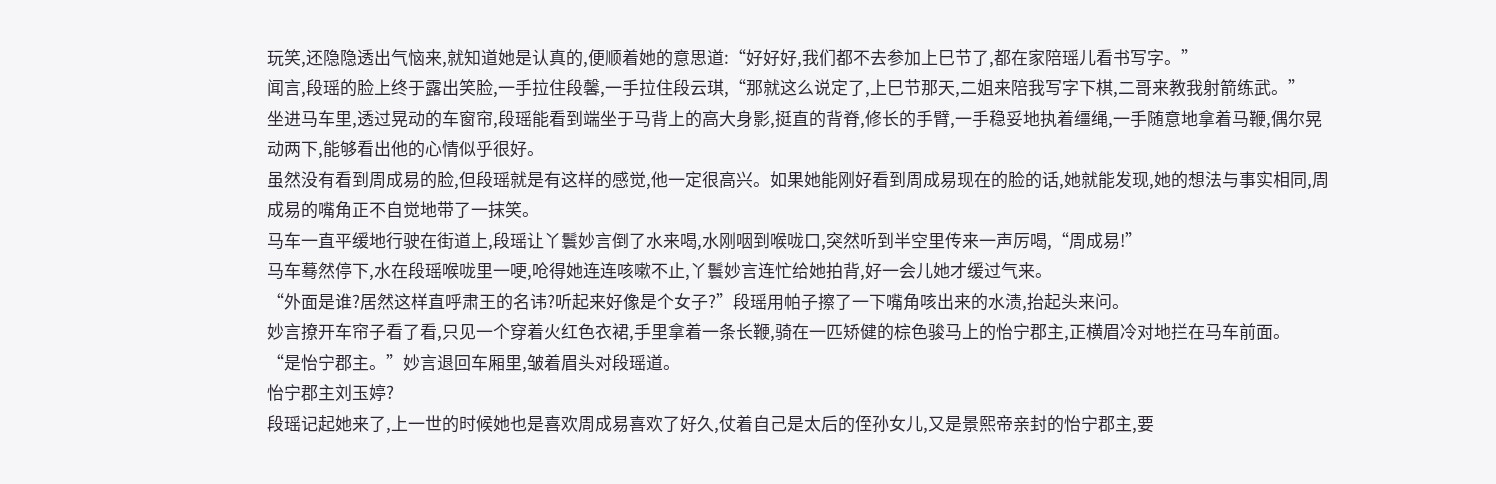玩笑,还隐隐透出气恼来,就知道她是认真的,便顺着她的意思道:“好好好,我们都不去参加上巳节了,都在家陪瑶儿看书写字。”
闻言,段瑶的脸上终于露出笑脸,一手拉住段馨,一手拉住段云琪,“那就这么说定了,上巳节那天,二姐来陪我写字下棋,二哥来教我射箭练武。”
坐进马车里,透过晃动的车窗帘,段瑶能看到端坐于马背上的高大身影,挺直的背脊,修长的手臂,一手稳妥地执着缰绳,一手随意地拿着马鞭,偶尔晃动两下,能够看出他的心情似乎很好。
虽然没有看到周成易的脸,但段瑶就是有这样的感觉,他一定很高兴。如果她能刚好看到周成易现在的脸的话,她就能发现,她的想法与事实相同,周成易的嘴角正不自觉地带了一抹笑。
马车一直平缓地行驶在街道上,段瑶让丫鬟妙言倒了水来喝,水刚咽到喉咙口,突然听到半空里传来一声厉喝,“周成易!”
马车蓦然停下,水在段瑶喉咙里一哽,呛得她连连咳嗽不止,丫鬟妙言连忙给她拍背,好一会儿她才缓过气来。
“外面是谁?居然这样直呼肃王的名讳?听起来好像是个女子?”段瑶用帕子擦了一下嘴角咳出来的水渍,抬起头来问。
妙言撩开车帘子看了看,只见一个穿着火红色衣裙,手里拿着一条长鞭,骑在一匹矫健的棕色骏马上的怡宁郡主,正横眉冷对地拦在马车前面。
“是怡宁郡主。”妙言退回车厢里,皱着眉头对段瑶道。
怡宁郡主刘玉婷?
段瑶记起她来了,上一世的时候她也是喜欢周成易喜欢了好久,仗着自己是太后的侄孙女儿,又是景熙帝亲封的怡宁郡主,要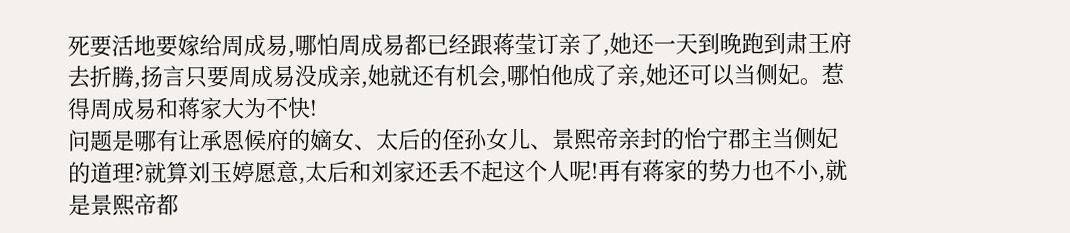死要活地要嫁给周成易,哪怕周成易都已经跟蒋莹订亲了,她还一天到晚跑到肃王府去折腾,扬言只要周成易没成亲,她就还有机会,哪怕他成了亲,她还可以当侧妃。惹得周成易和蒋家大为不快!
问题是哪有让承恩候府的嫡女、太后的侄孙女儿、景熙帝亲封的怡宁郡主当侧妃的道理?就算刘玉婷愿意,太后和刘家还丢不起这个人呢!再有蒋家的势力也不小,就是景熙帝都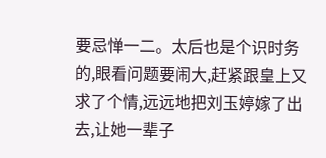要忌惮一二。太后也是个识时务的,眼看问题要闹大,赶紧跟皇上又求了个情,远远地把刘玉婷嫁了出去,让她一辈子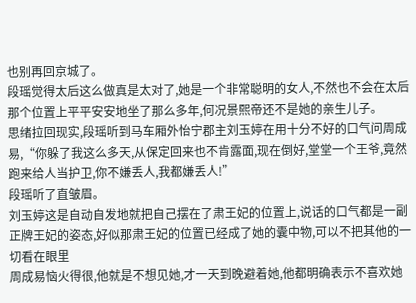也别再回京城了。
段瑶觉得太后这么做真是太对了,她是一个非常聪明的女人,不然也不会在太后那个位置上平平安安地坐了那么多年,何况景熙帝还不是她的亲生儿子。
思绪拉回现实,段瑶听到马车厢外怡宁郡主刘玉婷在用十分不好的口气问周成易,“你躲了我这么多天,从保定回来也不肯露面,现在倒好,堂堂一个王爷,竟然跑来给人当护卫,你不嫌丢人,我都嫌丢人!”
段瑶听了直皱眉。
刘玉婷这是自动自发地就把自己摆在了肃王妃的位置上,说话的口气都是一副正牌王妃的姿态,好似那肃王妃的位置已经成了她的囊中物,可以不把其他的一切看在眼里
周成易恼火得很,他就是不想见她,才一天到晚避着她,他都明确表示不喜欢她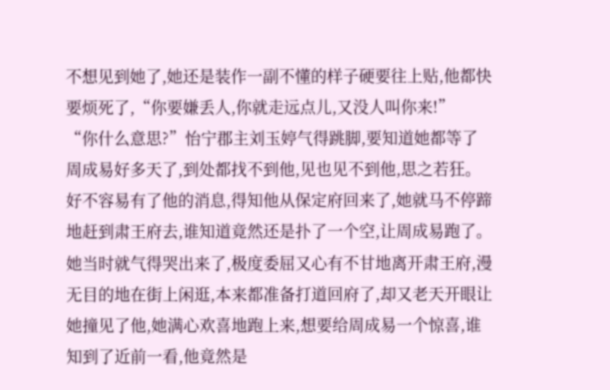不想见到她了,她还是装作一副不懂的样子硬要往上贴,他都快要烦死了,“你要嫌丢人,你就走远点儿,又没人叫你来!”
“你什么意思?”怡宁郡主刘玉婷气得跳脚,要知道她都等了周成易好多天了,到处都找不到他,见也见不到他,思之若狂。好不容易有了他的消息,得知他从保定府回来了,她就马不停蹄地赶到肃王府去,谁知道竟然还是扑了一个空,让周成易跑了。她当时就气得哭出来了,极度委屈又心有不甘地离开肃王府,漫无目的地在街上闲逛,本来都准备打道回府了,却又老天开眼让她撞见了他,她满心欢喜地跑上来,想要给周成易一个惊喜,谁知到了近前一看,他竟然是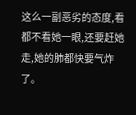这么一副恶劣的态度,看都不看她一眼,还要赶她走,她的肺都快要气炸了。